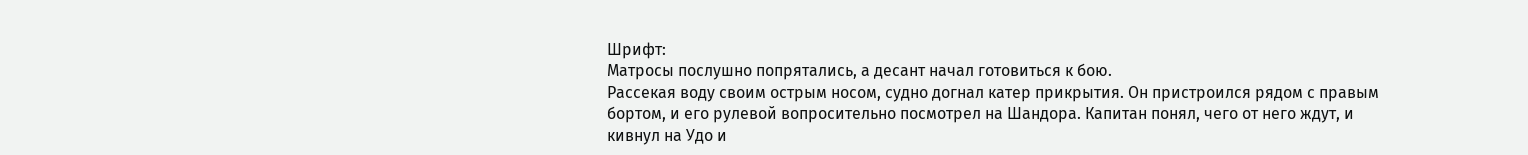Шрифт:
Матросы послушно попрятались, а десант начал готовиться к бою.
Рассекая воду своим острым носом, судно догнал катер прикрытия. Он пристроился рядом с правым бортом, и его рулевой вопросительно посмотрел на Шандора. Капитан понял, чего от него ждут, и кивнул на Удо и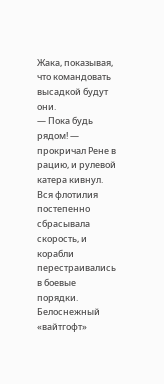Жака, показывая, что командовать высадкой будут они.
— Пока будь рядом! — прокричал Рене в рацию, и рулевой катера кивнул.
Вся флотилия постепенно сбрасывала скорость, и корабли перестраивались в боевые порядки. Белоснежный «вайтгофт»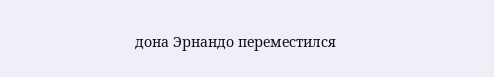дона Эрнандо переместился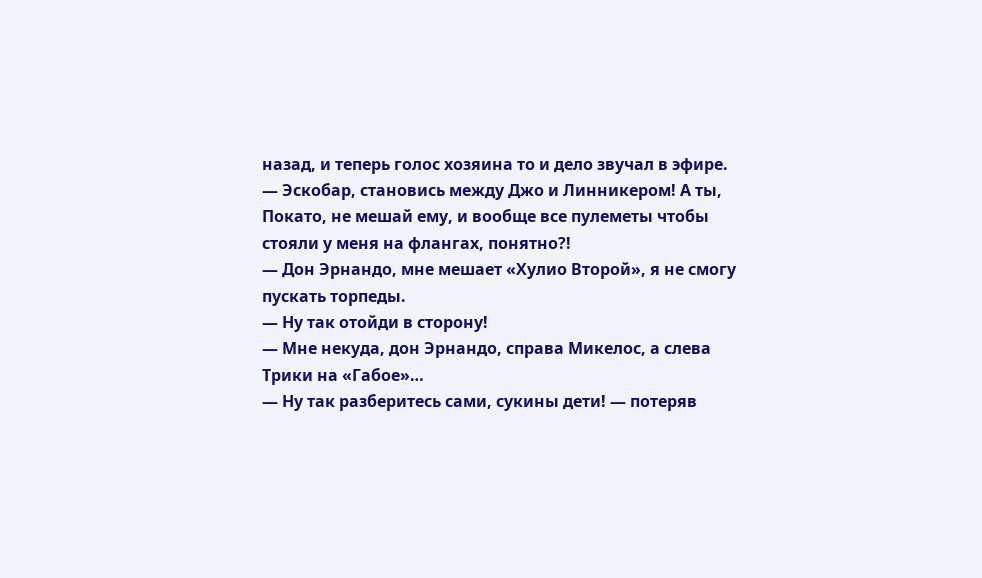назад, и теперь голос хозяина то и дело звучал в эфире.
— Эскобар, становись между Джо и Линникером! А ты, Покато, не мешай ему, и вообще все пулеметы чтобы стояли у меня на флангах, понятно?!
— Дон Эрнандо, мне мешает «Хулио Второй», я не смогу пускать торпеды.
— Ну так отойди в сторону!
— Мне некуда, дон Эрнандо, справа Микелос, а слева Трики на «Габое»…
— Ну так разберитесь сами, сукины дети! — потеряв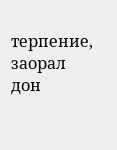терпение, заорал дон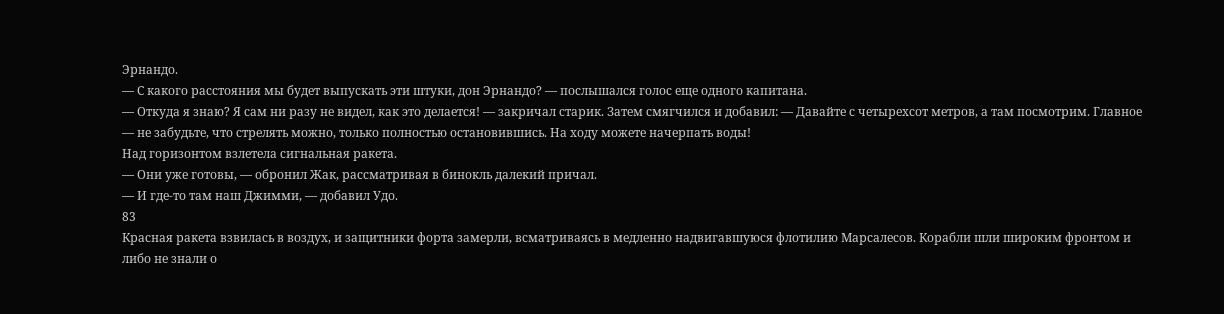Эрнандо.
— С какого расстояния мы будет выпускать эти штуки, дон Эрнандо? — послышался голос еще одного капитана.
— Откуда я знаю? Я сам ни разу не видел, как это делается! — закричал старик. Затем смягчился и добавил: — Давайте с четырехсот метров, а там посмотрим. Главное — не забудьте, что стрелять можно, только полностью остановившись. На ходу можете начерпать воды!
Над горизонтом взлетела сигнальная ракета.
— Они уже готовы, — обронил Жак, рассматривая в бинокль далекий причал.
— И где-то там наш Джимми, — добавил Удо.
83
Красная ракета взвилась в воздух, и защитники форта замерли, всматриваясь в медленно надвигавшуюся флотилию Марсалесов. Корабли шли широким фронтом и либо не знали о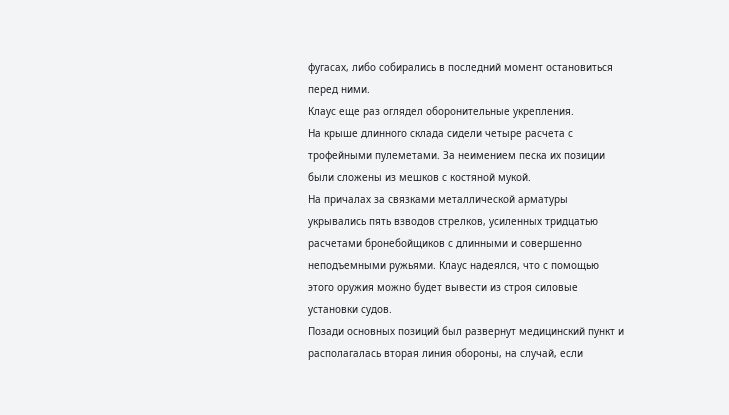фугасах, либо собирались в последний момент остановиться перед ними.
Клаус еще раз оглядел оборонительные укрепления.
На крыше длинного склада сидели четыре расчета с трофейными пулеметами. За неимением песка их позиции были сложены из мешков с костяной мукой.
На причалах за связками металлической арматуры укрывались пять взводов стрелков, усиленных тридцатью расчетами бронебойщиков с длинными и совершенно неподъемными ружьями. Клаус надеялся, что с помощью этого оружия можно будет вывести из строя силовые установки судов.
Позади основных позиций был развернут медицинский пункт и располагалась вторая линия обороны, на случай, если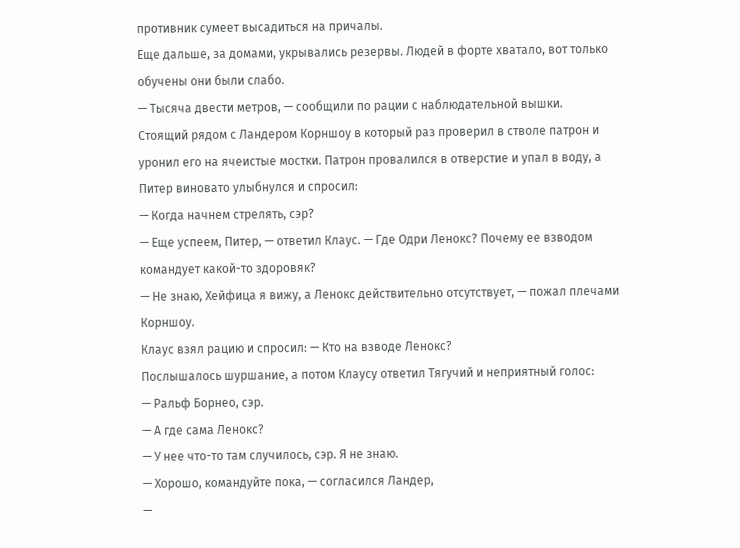противник сумеет высадиться на причалы.
Еще дальше, за домами, укрывались резервы. Людей в форте хватало, вот только обучены они были слабо.
— Тысяча двести метров, — сообщили по рации с наблюдательной вышки.
Стоящий рядом с Ландером Корншоу в который раз проверил в стволе патрон и уронил его на ячеистые мостки. Патрон провалился в отверстие и упал в воду, а Питер виновато улыбнулся и спросил:
— Когда начнем стрелять, сэр?
— Еще успеем, Питер, — ответил Клаус. — Где Одри Ленокс? Почему ее взводом командует какой-то здоровяк?
— Не знаю, Хейфица я вижу, а Ленокс действительно отсутствует, — пожал плечами Корншоу.
Клаус взял рацию и спросил: — Кто на взводе Ленокс?
Послышалось шуршание, а потом Клаусу ответил Тягучий и неприятный голос:
— Ральф Борнео, сэр.
— А где сама Ленокс?
— У нее что-то там случилось, сэр. Я не знаю.
— Хорошо, командуйте пока, — согласился Ландер,
—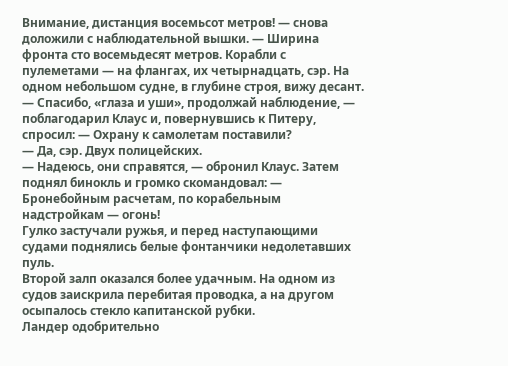Внимание, дистанция восемьсот метров! — снова доложили с наблюдательной вышки. — Ширина фронта сто восемьдесят метров. Корабли с пулеметами — на флангах, их четырнадцать, сэр. На одном небольшом судне, в глубине строя, вижу десант.
— Спасибо, «глаза и уши», продолжай наблюдение, — поблагодарил Клаус и, повернувшись к Питеру, спросил: — Охрану к самолетам поставили?
— Да, сэр. Двух полицейских.
— Надеюсь, они справятся, — обронил Клаус. Затем поднял бинокль и громко скомандовал: — Бронебойным расчетам, по корабельным надстройкам — огонь!
Гулко застучали ружья, и перед наступающими судами поднялись белые фонтанчики недолетавших пуль.
Второй залп оказался более удачным. На одном из судов заискрила перебитая проводка, а на другом осыпалось стекло капитанской рубки.
Ландер одобрительно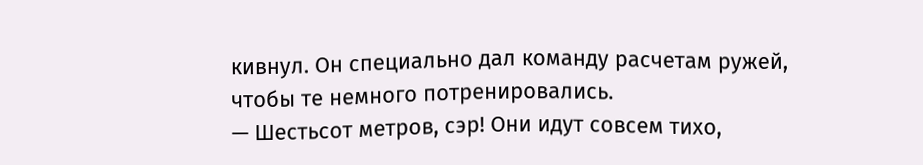кивнул. Он специально дал команду расчетам ружей, чтобы те немного потренировались.
— Шестьсот метров, сэр! Они идут совсем тихо,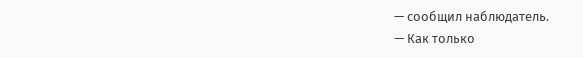— сообщил наблюдатель.
— Как только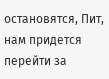остановятся, Пит, нам придется перейти за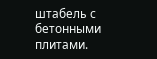штабель с бетонными плитами.